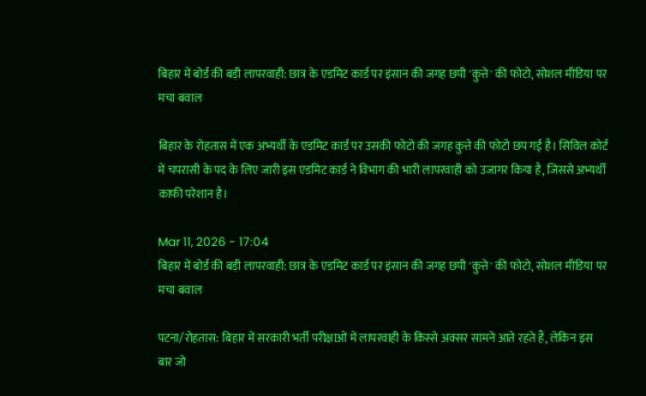बिहार में बोर्ड की बड़ी लापरवाही: छात्र के एडमिट कार्ड पर इंसान की जगह छपी 'कुत्ते' की फोटो, सोशल मीडिया पर मचा बवाल

बिहार के रोहतास में एक अभ्यर्थी के एडमिट कार्ड पर उसकी फोटो की जगह कुत्ते की फोटो छप गई है। सिविल कोर्ट में चपरासी के पद के लिए जारी इस एडमिट कार्ड ने विभाग की भारी लापरवाही को उजागर किया है, जिससे अभ्यर्थी काफी परेशान है।

Mar 11, 2026 - 17:04
बिहार में बोर्ड की बड़ी लापरवाही: छात्र के एडमिट कार्ड पर इंसान की जगह छपी 'कुत्ते' की फोटो, सोशल मीडिया पर मचा बवाल

पटना/रोहतास: बिहार में सरकारी भर्ती परीक्षाओं में लापरवाही के किस्से अक्सर सामने आते रहते हैं, लेकिन इस बार जो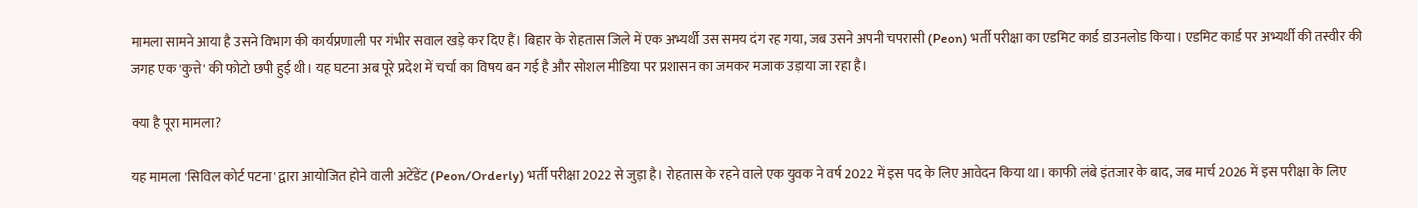मामला सामने आया है उसने विभाग की कार्यप्रणाली पर गंभीर सवाल खड़े कर दिए हैं। बिहार के रोहतास जिले में एक अभ्यर्थी उस समय दंग रह गया, जब उसने अपनी चपरासी (Peon) भर्ती परीक्षा का एडमिट कार्ड डाउनलोड किया। एडमिट कार्ड पर अभ्यर्थी की तस्वीर की जगह एक 'कुत्ते' की फोटो छपी हुई थी। यह घटना अब पूरे प्रदेश में चर्चा का विषय बन गई है और सोशल मीडिया पर प्रशासन का जमकर मजाक उड़ाया जा रहा है।

क्या है पूरा मामला?

यह मामला 'सिविल कोर्ट पटना' द्वारा आयोजित होने वाली अटेंडेंट (Peon/Orderly) भर्ती परीक्षा 2022 से जुड़ा है। रोहतास के रहने वाले एक युवक ने वर्ष 2022 में इस पद के लिए आवेदन किया था। काफी लंबे इंतजार के बाद, जब मार्च 2026 में इस परीक्षा के लिए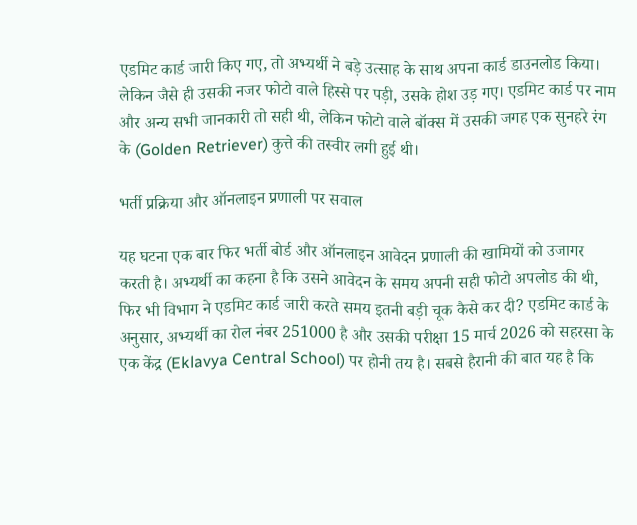एडमिट कार्ड जारी किए गए, तो अभ्यर्थी ने बड़े उत्साह के साथ अपना कार्ड डाउनलोड किया। लेकिन जैसे ही उसकी नजर फोटो वाले हिस्से पर पड़ी, उसके होश उड़ गए। एडमिट कार्ड पर नाम और अन्य सभी जानकारी तो सही थी, लेकिन फोटो वाले बॉक्स में उसकी जगह एक सुनहरे रंग के (Golden Retriever) कुत्ते की तस्वीर लगी हुई थी।

भर्ती प्रक्रिया और ऑनलाइन प्रणाली पर सवाल

यह घटना एक बार फिर भर्ती बोर्ड और ऑनलाइन आवेदन प्रणाली की खामियों को उजागर करती है। अभ्यर्थी का कहना है कि उसने आवेदन के समय अपनी सही फोटो अपलोड की थी, फिर भी विभाग ने एडमिट कार्ड जारी करते समय इतनी बड़ी चूक कैसे कर दी? एडमिट कार्ड के अनुसार, अभ्यर्थी का रोल नंबर 251000 है और उसकी परीक्षा 15 मार्च 2026 को सहरसा के एक केंद्र (Eklavya Central School) पर होनी तय है। सबसे हैरानी की बात यह है कि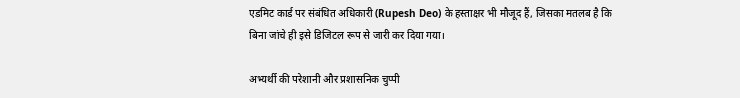एडमिट कार्ड पर संबंधित अधिकारी (Rupesh Deo) के हस्ताक्षर भी मौजूद हैं, जिसका मतलब है कि बिना जांचे ही इसे डिजिटल रूप से जारी कर दिया गया।

अभ्यर्थी की परेशानी और प्रशासनिक चुप्पी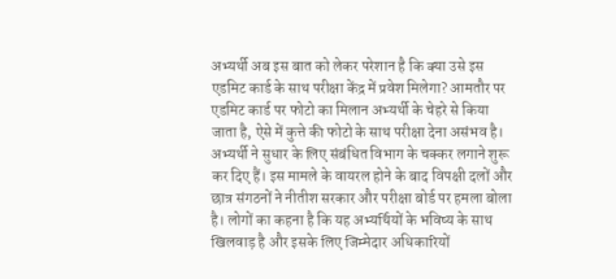अभ्यर्थी अब इस बात को लेकर परेशान है कि क्या उसे इस एडमिट कार्ड के साथ परीक्षा केंद्र में प्रवेश मिलेगा? आमतौर पर एडमिट कार्ड पर फोटो का मिलान अभ्यर्थी के चेहरे से किया जाता है, ऐसे में कुत्ते की फोटो के साथ परीक्षा देना असंभव है। अभ्यर्थी ने सुधार के लिए संबंधित विभाग के चक्कर लगाने शुरू कर दिए हैं। इस मामले के वायरल होने के बाद विपक्षी दलों और छात्र संगठनों ने नीतीश सरकार और परीक्षा बोर्ड पर हमला बोला है। लोगों का कहना है कि यह अभ्यर्थियों के भविष्य के साथ खिलवाड़ है और इसके लिए जिम्मेदार अधिकारियों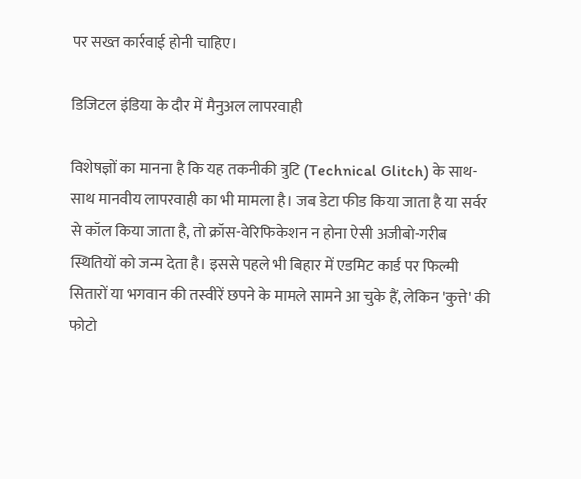पर सख्त कार्रवाई होनी चाहिए।

डिजिटल इंडिया के दौर में मैनुअल लापरवाही

विशेषज्ञों का मानना है कि यह तकनीकी त्रुटि (Technical Glitch) के साथ-साथ मानवीय लापरवाही का भी मामला है। जब डेटा फीड किया जाता है या सर्वर से कॉल किया जाता है, तो क्रॉस-वेरिफिकेशन न होना ऐसी अजीबो-गरीब स्थितियों को जन्म देता है। इससे पहले भी बिहार में एडमिट कार्ड पर फिल्मी सितारों या भगवान की तस्वीरें छपने के मामले सामने आ चुके हैं, लेकिन 'कुत्ते' की फोटो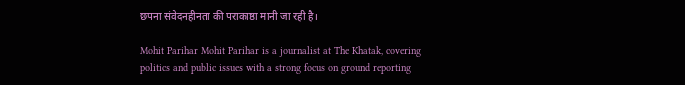छपना संवेदनहीनता की पराकाष्ठा मानी जा रही है।

Mohit Parihar Mohit Parihar is a journalist at The Khatak, covering politics and public issues with a strong focus on ground reporting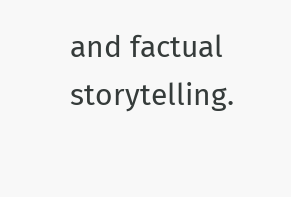and factual storytelling.